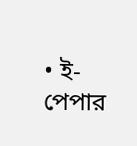• ই-পেপার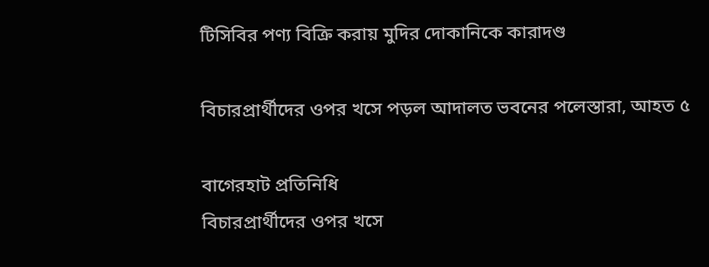টিসিবির পণ্য বিক্রি করায় মুদির দোকানিকে কারাদণ্ড

বিচারপ্রার্থীদের ওপর খসে পড়ল আদালত ভবনের পলেস্তারা, আহত ৫

বাগেরহাট প্রতিনিধি
বিচারপ্রার্থীদের ওপর খসে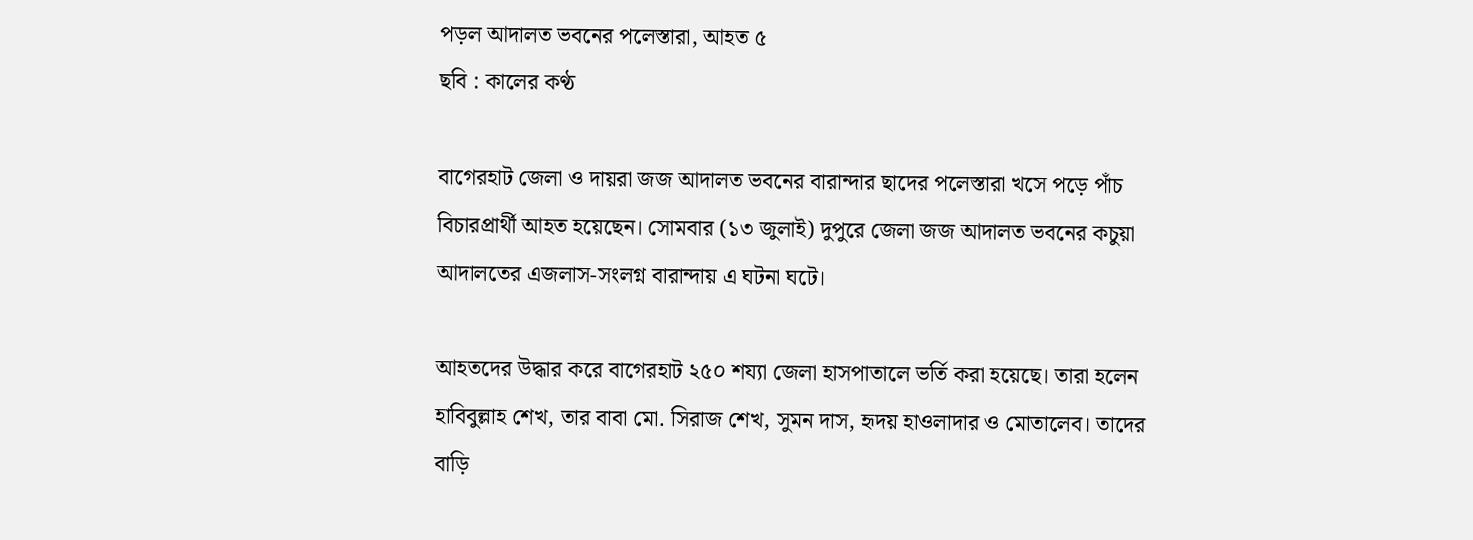পড়ল আদালত ভবনের পলেস্তারা, আহত ৫
ছবি : কালের কণ্ঠ

বাগেরহাট জেলা ও দায়রা জজ আদালত ভবনের বারান্দার ছাদের পলেস্তারা খসে পড়ে পাঁচ বিচারপ্রার্থী আহত হয়েছেন। সোমবার (১৩ জুলাই) দুপুরে জেলা জজ আদালত ভবনের কচুয়া আদালতের এজলাস-সংলগ্ন বারান্দায় এ ঘটনা ঘটে।

আহতদের উদ্ধার করে বাগেরহাট ২৫০ শয্যা জেলা হাসপাতালে ভর্তি করা হয়েছে। তারা হলেন হাবিবুল্লাহ শেখ, তার বাবা মো. সিরাজ শেখ, সুমন দাস, হৃদয় হাওলাদার ও মোতালেব। তাদের বাড়ি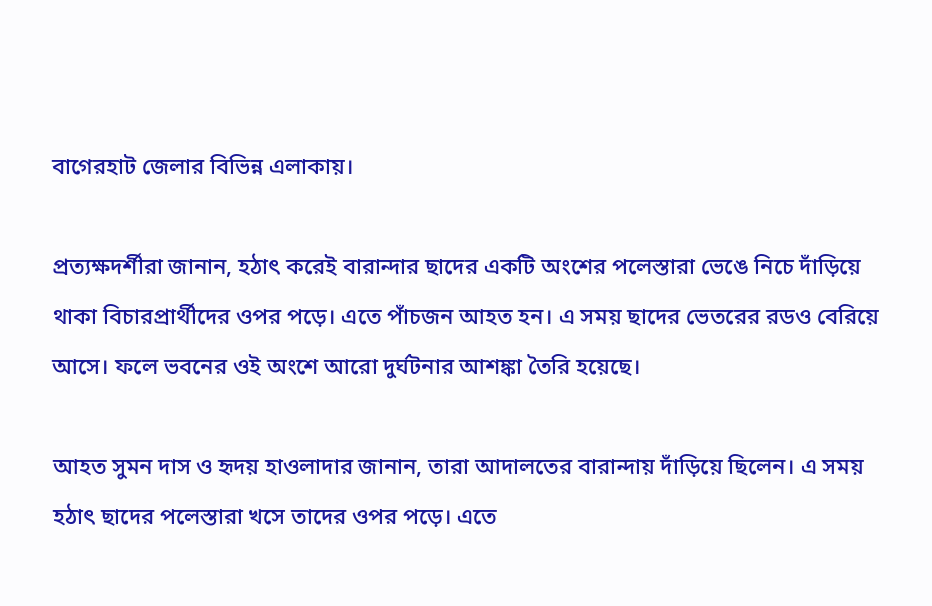বাগেরহাট জেলার বিভিন্ন এলাকায়।

প্রত্যক্ষদর্শীরা জানান, হঠাৎ করেই বারান্দার ছাদের একটি অংশের পলেস্তারা ভেঙে নিচে দাঁড়িয়ে থাকা বিচারপ্রার্থীদের ওপর পড়ে। এতে পাঁচজন আহত হন। এ সময় ছাদের ভেতরের রডও বেরিয়ে আসে। ফলে ভবনের ওই অংশে আরো দুর্ঘটনার আশঙ্কা তৈরি হয়েছে।

আহত সুমন দাস ও হৃদয় হাওলাদার জানান, তারা আদালতের বারান্দায় দাঁড়িয়ে ছিলেন। এ সময় হঠাৎ ছাদের পলেস্তারা খসে তাদের ওপর পড়ে। এতে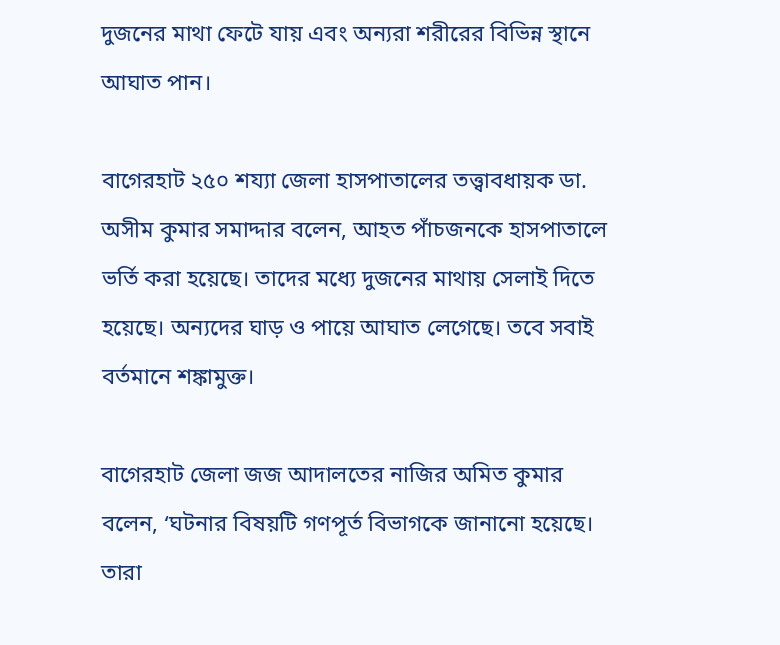দুজনের মাথা ফেটে যায় এবং অন্যরা শরীরের বিভিন্ন স্থানে আঘাত পান।

বাগেরহাট ২৫০ শয্যা জেলা হাসপাতালের তত্ত্বাবধায়ক ডা. অসীম কুমার সমাদ্দার বলেন, আহত পাঁচজনকে হাসপাতালে ভর্তি করা হয়েছে। তাদের মধ্যে দুজনের মাথায় সেলাই দিতে হয়েছে। অন্যদের ঘাড় ও পায়ে আঘাত লেগেছে। তবে সবাই বর্তমানে শঙ্কামুক্ত।

বাগেরহাট জেলা জজ আদালতের নাজির অমিত কুমার বলেন, ‘ঘটনার বিষয়টি গণপূর্ত বিভাগকে জানানো হয়েছে। তারা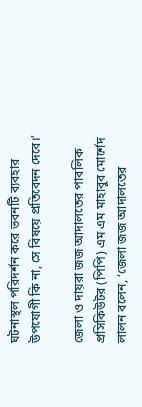ঘটনাস্থল পরিদর্শন করে ভবনটি ব্যবহার উপযোগী কি না, সে বিষয়ে প্রতিবেদন দেবে।’

জেলা ও দায়রা জজ আদালতের পাবলিক প্রসিকিউটর (পিপি) এম এম মাহাবুব মোর্শেদ লালন বলেন, ‘জেলা জজ আদালতের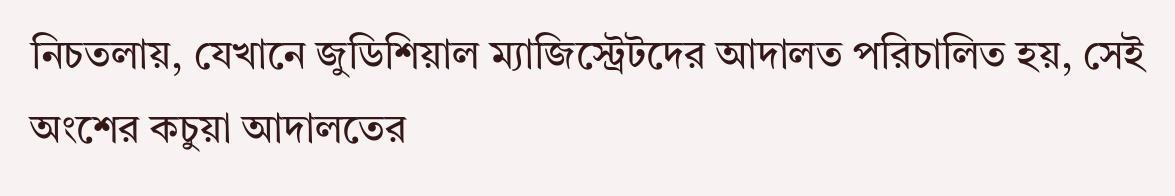নিচতলায়, যেখানে জুডিশিয়াল ম্যাজিস্ট্রেটদের আদালত পরিচালিত হয়, সেই অংশের কচুয়া আদালতের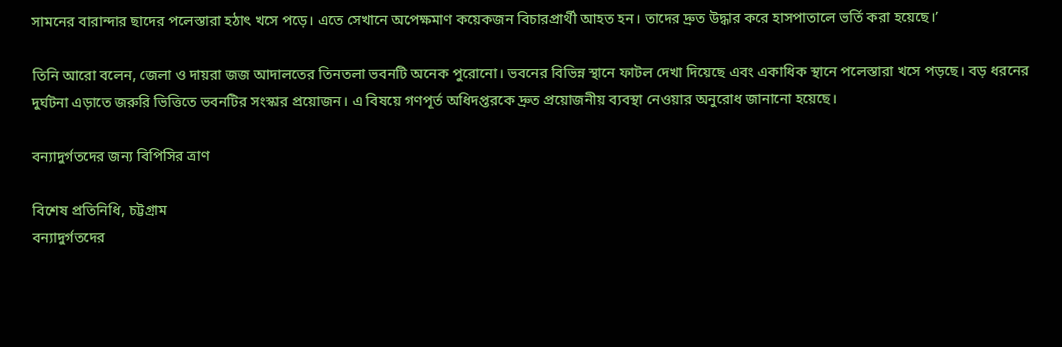সামনের বারান্দার ছাদের পলেস্তারা হঠাৎ খসে পড়ে। এতে সেখানে অপেক্ষমাণ কয়েকজন বিচারপ্রার্থী আহত হন। তাদের দ্রুত উদ্ধার করে হাসপাতালে ভর্তি করা হয়েছে।’

তিনি আরো বলেন, জেলা ও দায়রা জজ আদালতের তিনতলা ভবনটি অনেক পুরোনো। ভবনের বিভিন্ন স্থানে ফাটল দেখা দিয়েছে এবং একাধিক স্থানে পলেস্তারা খসে পড়ছে। বড় ধরনের দুর্ঘটনা এড়াতে জরুরি ভিত্তিতে ভবনটির সংস্কার প্রয়োজন। এ বিষয়ে গণপূর্ত অধিদপ্তরকে দ্রুত প্রয়োজনীয় ব্যবস্থা নেওয়ার অনুরোধ জানানো হয়েছে।

বন্যাদুর্গতদের জন্য বিপিসির ত্রাণ

বিশেষ প্রতিনিধি, চট্টগ্রাম
বন্যাদুর্গতদের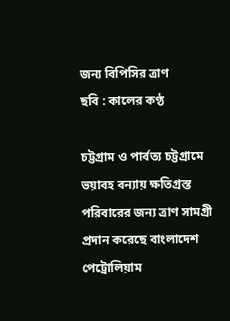জন্য বিপিসির ত্রাণ
ছবি : কালের কণ্ঠ

চট্টগ্রাম ও পার্বত্য চট্টগ্রামে ভয়াবহ বন্যায় ক্ষতিগ্রস্ত পরিবারের জন্য ত্রাণ সামগ্রী প্রদান করেছে বাংলাদেশ পেট্রোলিয়াম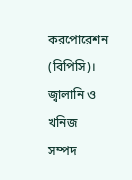করপোরেশন (বিপিসি)। জ্বালানি ও খনিজ সম্পদ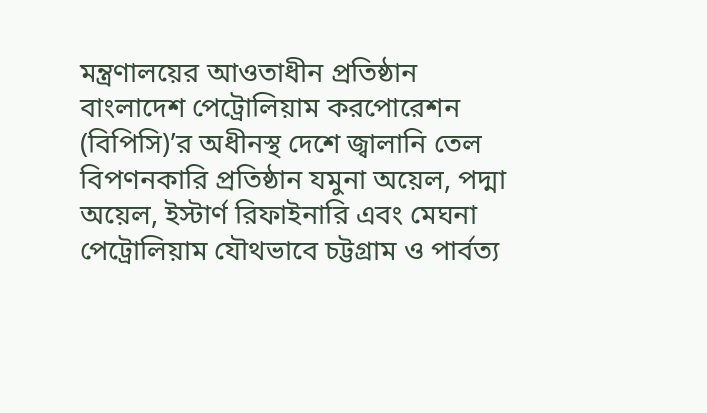মন্ত্রণালয়ের আওতাধীন প্রতিষ্ঠান বাংলাদেশ পেট্রোলিয়াম করপোরেশন (বিপিসি)’র অধীনস্থ দেশে জ্বালানি তেল বিপণনকারি প্রতিষ্ঠান যমুনা অয়েল, পদ্মা অয়েল, ইস্টার্ণ রিফাইনারি এবং মেঘনা পেট্রোলিয়াম যৌথভাবে চট্টগ্রাম ও পার্বত্য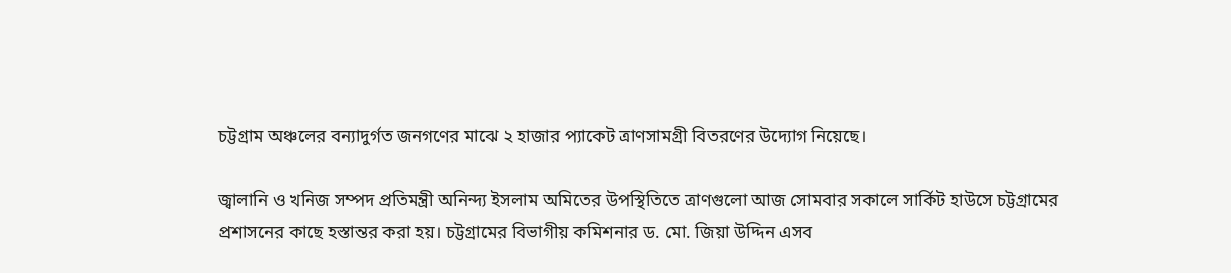চট্টগ্রাম অঞ্চলের বন্যাদুর্গত জনগণের মাঝে ২ হাজার প্যাকেট ত্রাণসামগ্রী বিতরণের উদ্যোগ নিয়েছে।

জ্বালানি ও খনিজ সম্পদ প্রতিমন্ত্রী অনিন্দ্য ইসলাম অমিতের উপস্থিতিতে ত্রাণগুলো আজ সোমবার সকালে সার্কিট হাউসে চট্টগ্রামের প্রশাসনের কাছে হস্তান্তর করা হয়। চট্টগ্রামের বিভাগীয় কমিশনার ড. মো. জিয়া উদ্দিন এসব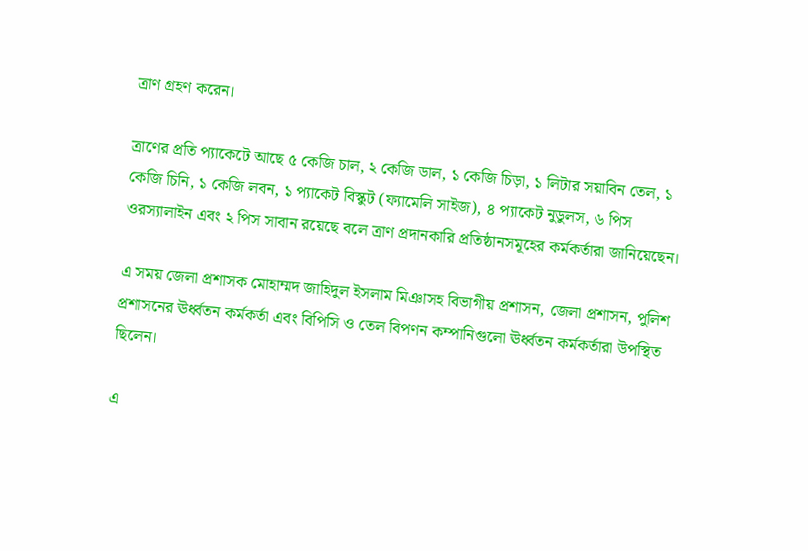ত্রাণ গ্রহণ করেন।

ত্রাণের প্রতি প্যাকেটে আছে ৫ কেজি চাল, ২ কেজি ডাল, ১ কেজি চিড়া, ১ লিটার সয়াবিন তেল, ১ কেজি চিনি, ১ কেজি লবন, ১ প্যাকেট বিস্কুট (ফ্যামেলি সাইজ), ৪ প্যাকেট নুডুলস, ৬ পিস ওরস্যালাইন এবং ২ পিস সাবান রয়েছে বলে ত্রাণ প্রদানকারি প্রতিষ্ঠানসমূহের কর্মকর্তারা জানিয়েছেন।

এ সময় জেলা প্রশাসক মোহাম্মদ জাহিদুল ইসলাম মিঞাসহ বিভাগীয় প্রশাসন, জেলা প্রশাসন, পুলিশ প্রশাসনের ঊর্ধ্বতন কর্মকর্তা এবং বিপিসি ও তেল বিপণন কম্পানিগুলো ঊর্ধ্বতন কর্মকর্তারা উপস্থিত ছিলেন।

এ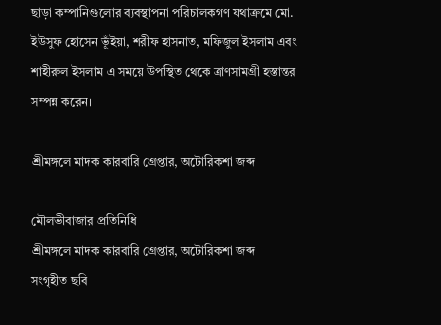ছাড়া কম্পানিগুলোর ব্যবস্থাপনা পরিচালকগণ যথাক্রমে মো. ইউসুফ হোসেন ভূঁইয়া, শরীফ হাসনাত, মফিজুল ইসলাম এবং শাহীরুল ইসলাম এ সময়ে উপস্থিত থেকে ত্রাণসামগ্রী হস্তান্তর সম্পন্ন করেন।

শ্রীমঙ্গলে মাদক কারবারি গ্রেপ্তার, অটোরিকশা জব্দ

মৌলভীবাজার প্রতিনিধি
শ্রীমঙ্গলে মাদক কারবারি গ্রেপ্তার, অটোরিকশা জব্দ
সংগৃহীত ছবি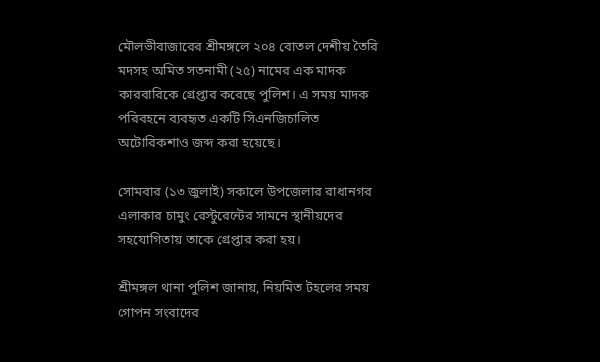মৌলভীবাজারের শ্রীমঙ্গলে ২০৪ বোতল দেশীয় তৈরি মদসহ অমিত সতনামী (২৫) নামের এক মাদক কারবারিকে গ্রেপ্তার করেছে পুলিশ। এ সময় মাদক পরিবহনে ব্যবহৃত একটি সিএনজিচালিত অটোরিকশাও জব্দ করা হয়েছে।

সোমবার (১৩ জুলাই) সকালে উপজেলার রাধানগর এলাকার চামুং রেস্টুরেন্টের সামনে স্থানীয়দের সহযোগিতায় তাকে গ্রেপ্তার করা হয়।

শ্রীমঙ্গল থানা পুলিশ জানায়, নিয়মিত টহলের সময় গোপন সংবাদের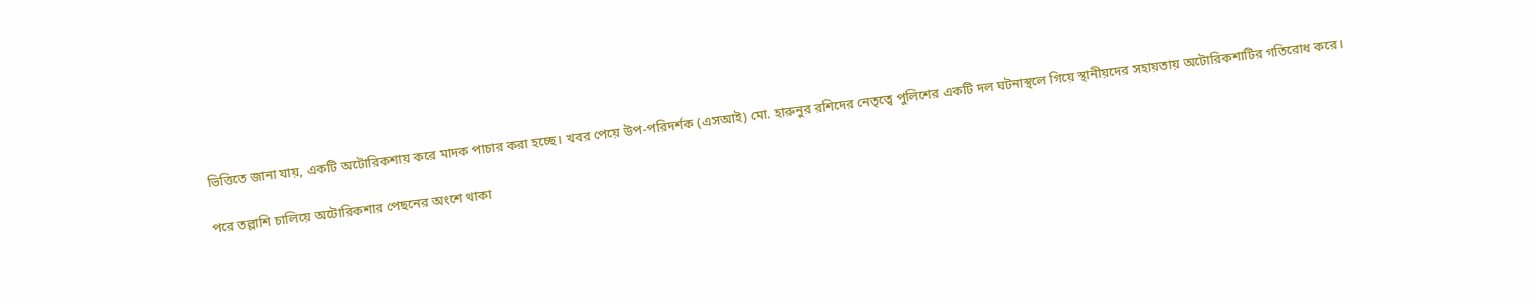ভিত্তিতে জানা যায়, একটি অটোরিকশায় করে মাদক পাচার করা হচ্ছে। খবর পেয়ে উপ-পরিদর্শক (এসআই) মো. হারুনুর রশিদের নেতৃত্বে পুলিশের একটি দল ঘটনাস্থলে গিয়ে স্থানীয়দের সহায়তায় অটোরিকশাটির গতিরোধ করে।

পরে তল্লাশি চালিয়ে অটোরিকশার পেছনের অংশে থাকা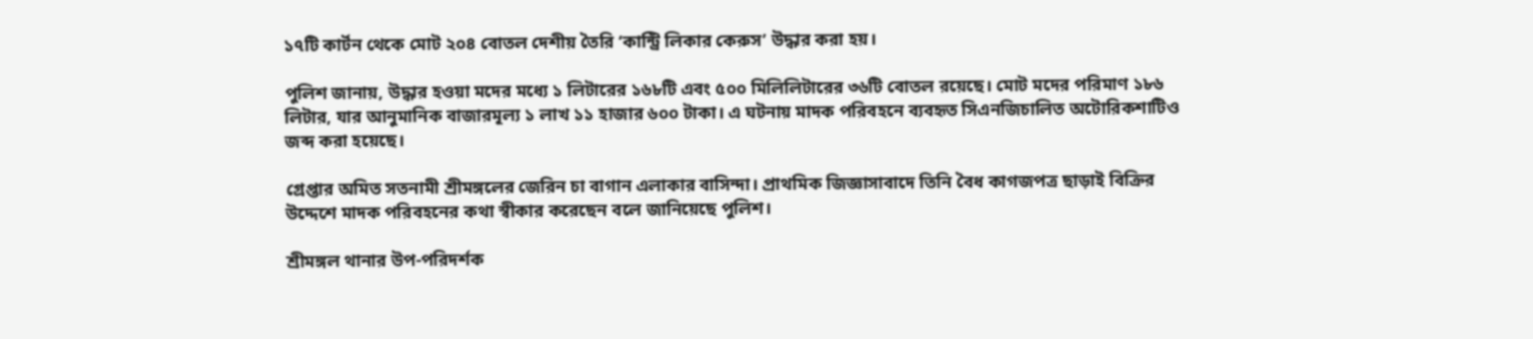১৭টি কার্টন থেকে মোট ২০৪ বোতল দেশীয় তৈরি ‘কান্ট্রি লিকার কেরুস’ উদ্ধার করা হয়।

পুলিশ জানায়, উদ্ধার হওয়া মদের মধ্যে ১ লিটারের ১৬৮টি এবং ৫০০ মিলিলিটারের ৩৬টি বোতল রয়েছে। মোট মদের পরিমাণ ১৮৬ লিটার, যার আনুমানিক বাজারমূল্য ১ লাখ ১১ হাজার ৬০০ টাকা। এ ঘটনায় মাদক পরিবহনে ব্যবহৃত সিএনজিচালিত অটোরিকশাটিও জব্দ করা হয়েছে।

গ্রেপ্তার অমিত সতনামী শ্রীমঙ্গলের জেরিন চা বাগান এলাকার বাসিন্দা। প্রাথমিক জিজ্ঞাসাবাদে তিনি বৈধ কাগজপত্র ছাড়াই বিক্রির উদ্দেশে মাদক পরিবহনের কথা স্বীকার করেছেন বলে জানিয়েছে পুলিশ।

শ্রীমঙ্গল থানার উপ-পরিদর্শক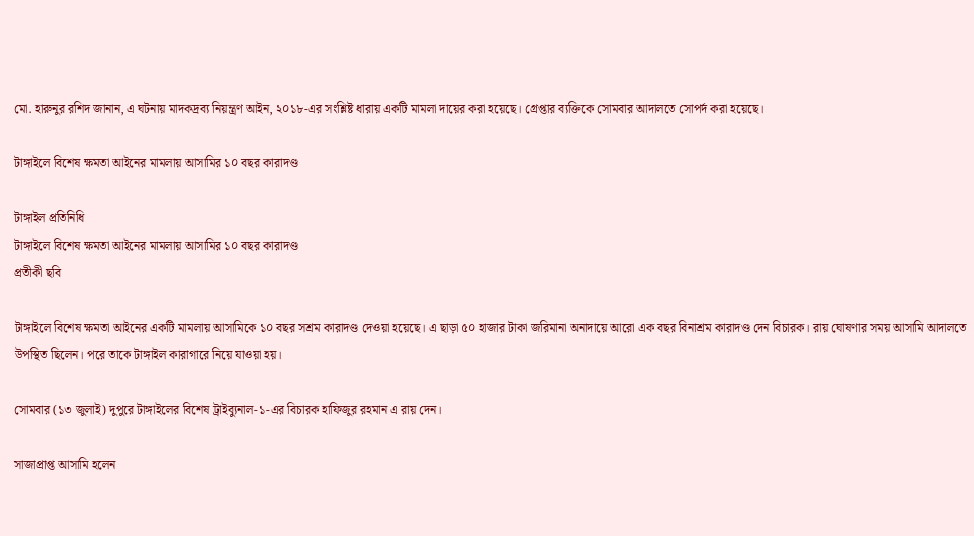মো. হারুনুর রশিদ জানান, এ ঘটনায় মাদকদ্রব্য নিয়ন্ত্রণ আইন, ২০১৮-এর সংশ্লিষ্ট ধারায় একটি মামলা দায়ের করা হয়েছে। গ্রেপ্তার ব্যক্তিকে সোমবার আদালতে সোপর্দ করা হয়েছে।

টাঙ্গাইলে বিশেষ ক্ষমতা আইনের মামলায় আসামির ১০ বছর কারাদণ্ড

টাঙ্গাইল প্রতিনিধি
টাঙ্গাইলে বিশেষ ক্ষমতা আইনের মামলায় আসামির ১০ বছর কারাদণ্ড
প্রতীকী ছবি

টাঙ্গাইলে বিশেষ ক্ষমতা আইনের একটি মামলায় আসামিকে ১০ বছর সশ্রম কারাদণ্ড দেওয়া হয়েছে। এ ছাড়া ৫০ হাজার টাকা জরিমানা অনাদায়ে আরো এক বছর বিনাশ্রম কারাদণ্ড দেন বিচারক। রায় ঘোষণার সময় আসামি আদালতে উপস্থিত ছিলেন। পরে তাকে টাঙ্গাইল কারাগারে নিয়ে যাওয়া হয়।

সোমবার (১৩ জুলাই) দুপুরে টাঙ্গাইলের বিশেষ ট্রাইব্যুনাল-১-এর বিচারক হাফিজুর রহমান এ রায় দেন।

সাজাপ্রাপ্ত আসামি হলেন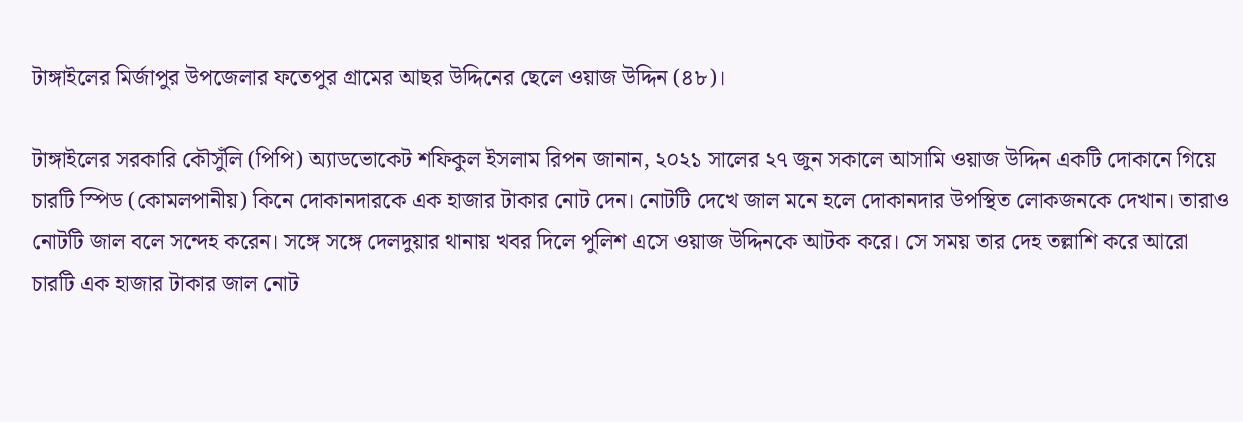টাঙ্গাইলের মির্জাপুর উপজেলার ফতেপুর গ্রামের আছর উদ্দিনের ছেলে ওয়াজ উদ্দিন (৪৮)।

টাঙ্গাইলের সরকারি কৌসুঁলি (পিপি) অ্যাডভোকেট শফিকুল ইসলাম রিপন জানান, ২০২১ সালের ২৭ জুন সকালে আসামি ওয়াজ উদ্দিন একটি দোকানে গিয়ে চারটি স্পিড (কোমলপানীয়) কিনে দোকানদারকে এক হাজার টাকার নোট দেন। নোটটি দেখে জাল মনে হলে দোকানদার উপস্থিত লোকজনকে দেখান। তারাও নোটটি জাল বলে সন্দেহ করেন। সঙ্গে সঙ্গে দেলদুয়ার থানায় খবর দিলে পুলিশ এসে ওয়াজ উদ্দিনকে আটক করে। সে সময় তার দেহ তল্লাশি করে আরো চারটি এক হাজার টাকার জাল নোট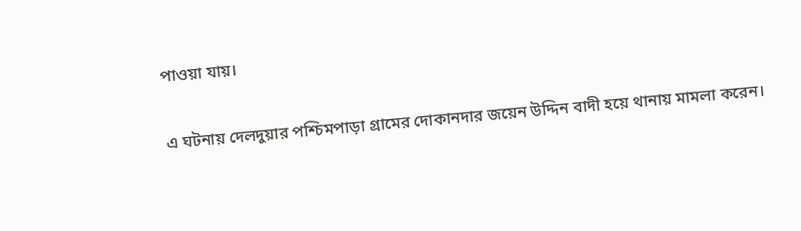পাওয়া যায়।

এ ঘটনায় দেলদুয়ার পশ্চিমপাড়া গ্রামের দোকানদার জয়েন উদ্দিন বাদী হয়ে থানায় মামলা করেন।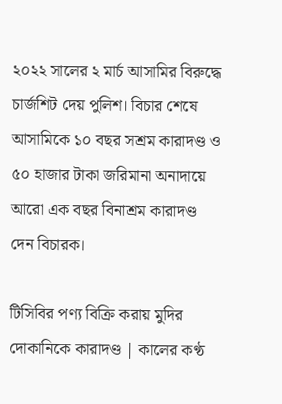২০২২ সালের ২ মার্চ আসামির বিরুদ্ধে চার্জশিট দেয় পুলিশ। বিচার শেষে আসামিকে ১০ বছর সশ্রম কারাদণ্ড ও ৫০ হাজার টাকা জরিমানা অনাদায়ে আরো এক বছর বিনাশ্রম কারাদণ্ড দেন বিচারক।

টিসিবির পণ্য বিক্রি করায় মুদির দোকানিকে কারাদণ্ড | কালের কণ্ঠ